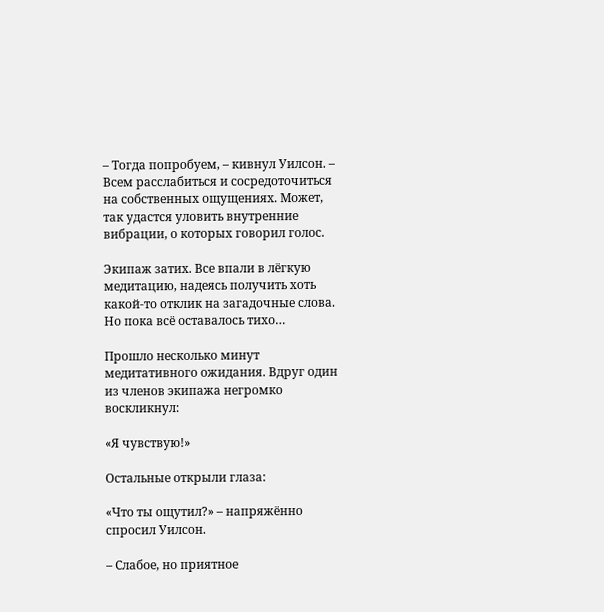– Тогда попробуем, – кивнул Уилсон. – Всем расслабиться и сосредоточиться на собственных ощущениях. Может, так удастся уловить внутренние вибрации, о которых говорил голос.

Экипаж затих. Все впали в лёгкую медитацию, надеясь получить хоть какой-то отклик на загадочные слова. Но пока всё оставалось тихо…

Прошло несколько минут медитативного ожидания. Вдруг один из членов экипажа негромко воскликнул:

«Я чувствую!»

Остальные открыли глаза:

«Что ты ощутил?» – напряжённо спросил Уилсон.

– Слабое, но приятное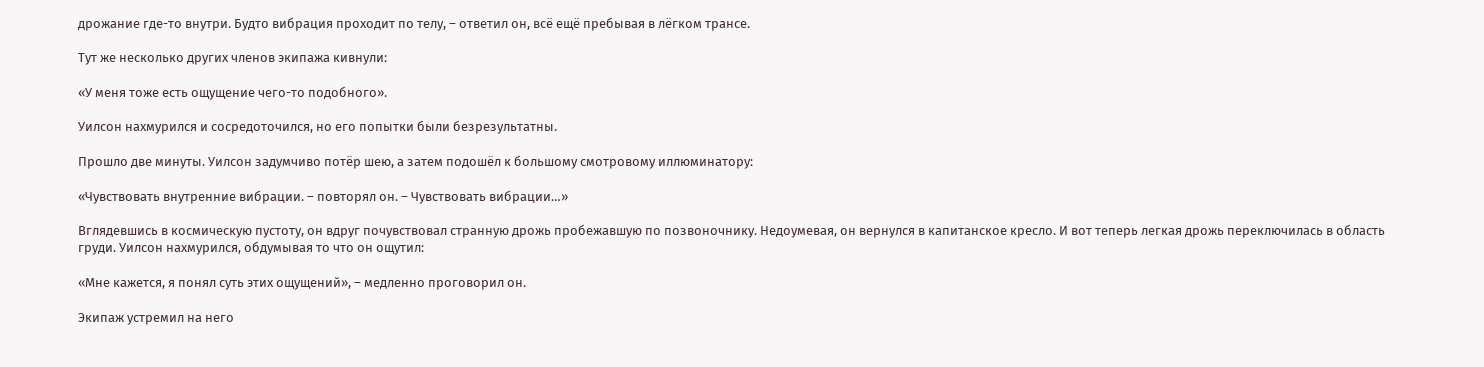дрожание где-то внутри. Будто вибрация проходит по телу, – ответил он, всё ещё пребывая в лёгком трансе.

Тут же несколько других членов экипажа кивнули:

«У меня тоже есть ощущение чего-то подобного».

Уилсон нахмурился и сосредоточился, но его попытки были безрезультатны.

Прошло две минуты. Уилсон задумчиво потёр шею, а затем подошёл к большому смотровому иллюминатору:

«Чувствовать внутренние вибрации. – повторял он. – Чувствовать вибрации…»

Вглядевшись в космическую пустоту, он вдруг почувствовал странную дрожь пробежавшую по позвоночнику. Недоумевая, он вернулся в капитанское кресло. И вот теперь легкая дрожь переключилась в область груди. Уилсон нахмурился, обдумывая то что он ощутил:

«Мне кажется, я понял суть этих ощущений», – медленно проговорил он.

Экипаж устремил на него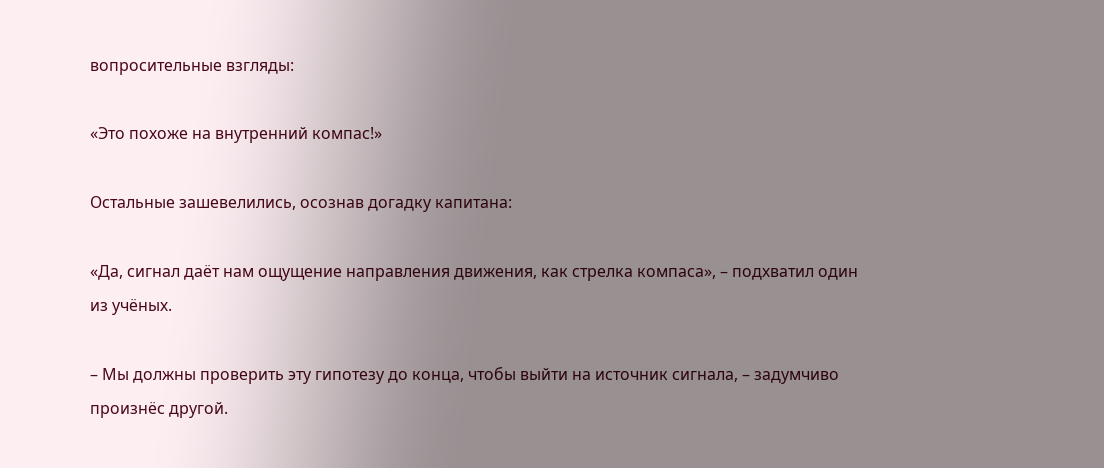вопросительные взгляды:

«Это похоже на внутренний компас!»

Остальные зашевелились, осознав догадку капитана:

«Да, сигнал даёт нам ощущение направления движения, как стрелка компаса», – подхватил один из учёных.

– Мы должны проверить эту гипотезу до конца, чтобы выйти на источник сигнала, – задумчиво произнёс другой.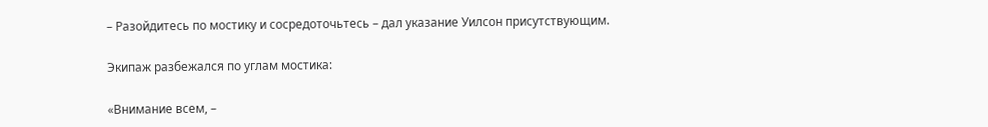– Разойдитесь по мостику и сосредоточьтесь – дал указание Уилсон присутствующим.

Экипаж разбежался по углам мостика:

«Внимание всем, –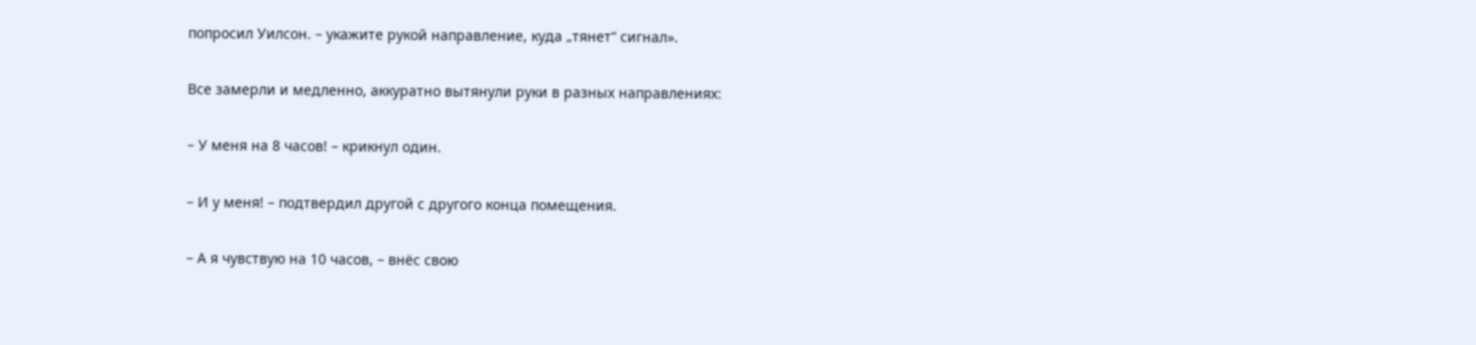попросил Уилсон. – укажите рукой направление, куда „тянет“ сигнал».

Все замерли и медленно, аккуратно вытянули руки в разных направлениях:

– У меня на 8 часов! – крикнул один.

– И у меня! – подтвердил другой с другого конца помещения.

– А я чувствую на 10 часов, – внёс свою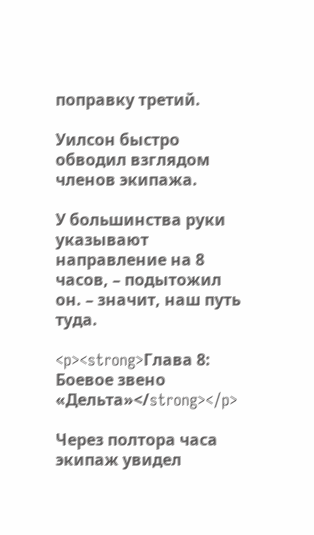поправку третий.

Уилсон быстро обводил взглядом членов экипажа.

У большинства руки указывают направление на 8 часов, – подытожил он. – значит, наш путь туда.

<p><strong>Глава 8: Боевое звено «Дельта»</strong></p>

Через полтора часа экипаж увидел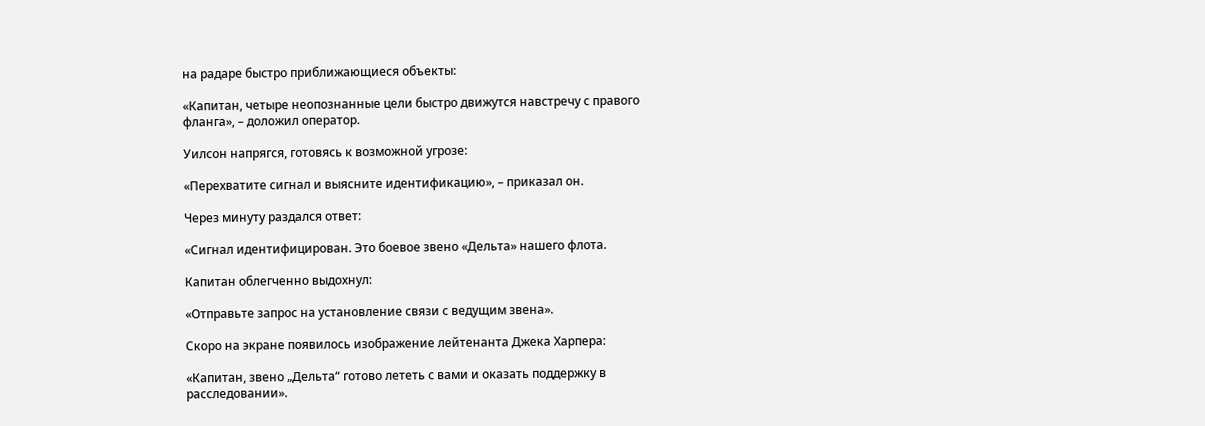на радаре быстро приближающиеся объекты:

«Капитан, четыре неопознанные цели быстро движутся навстречу с правого фланга», – доложил оператор.

Уилсон напрягся, готовясь к возможной угрозе:

«Перехватите сигнал и выясните идентификацию», – приказал он.

Через минуту раздался ответ:

«Сигнал идентифицирован. Это боевое звено «Дельта» нашего флота.

Капитан облегченно выдохнул:

«Отправьте запрос на установление связи с ведущим звена».

Скоро на экране появилось изображение лейтенанта Джека Харпера:

«Капитан, звено „Дельта“ готово лететь с вами и оказать поддержку в расследовании».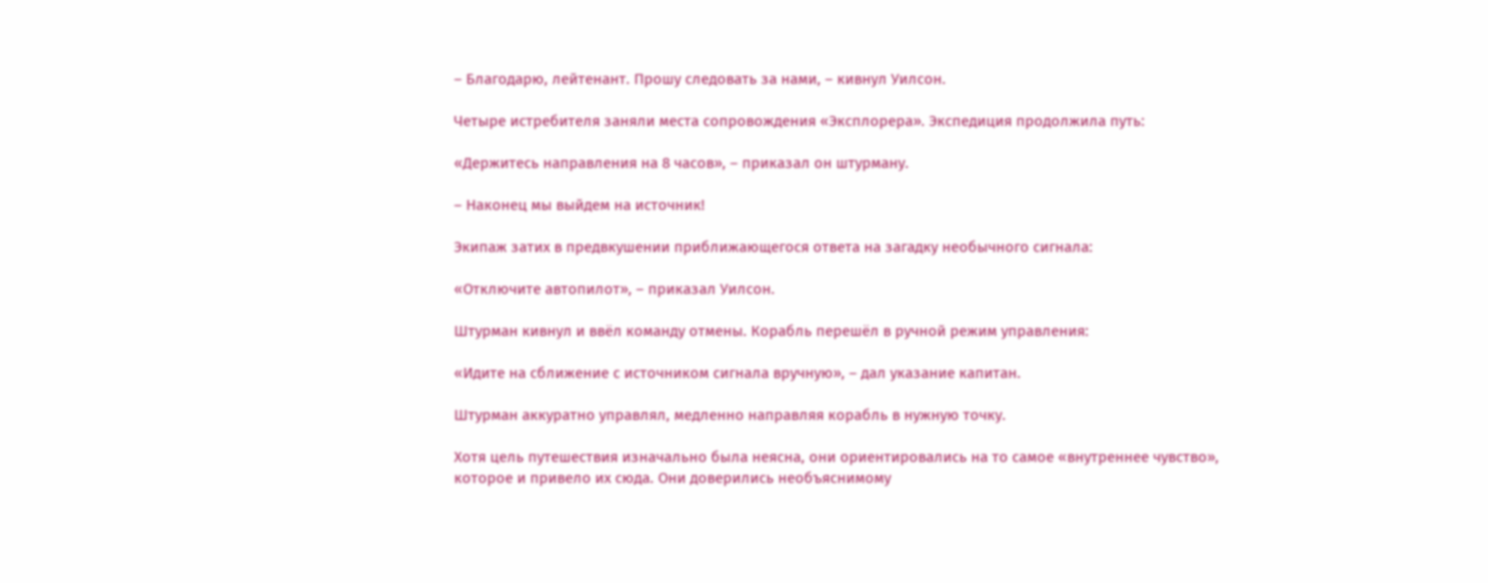– Благодарю, лейтенант. Прошу следовать за нами, – кивнул Уилсон.

Четыре истребителя заняли места сопровождения «Эксплорера». Экспедиция продолжила путь:

«Держитесь направления на 8 часов», – приказал он штурману.

– Наконец мы выйдем на источник!

Экипаж затих в предвкушении приближающегося ответа на загадку необычного сигнала:

«Отключите автопилот», – приказал Уилсон.

Штурман кивнул и ввёл команду отмены. Корабль перешёл в ручной режим управления:

«Идите на сближение с источником сигнала вручную», – дал указание капитан.

Штурман аккуратно управлял, медленно направляя корабль в нужную точку.

Хотя цель путешествия изначально была неясна, они ориентировались на то самое «внутреннее чувство», которое и привело их сюда. Они доверились необъяснимому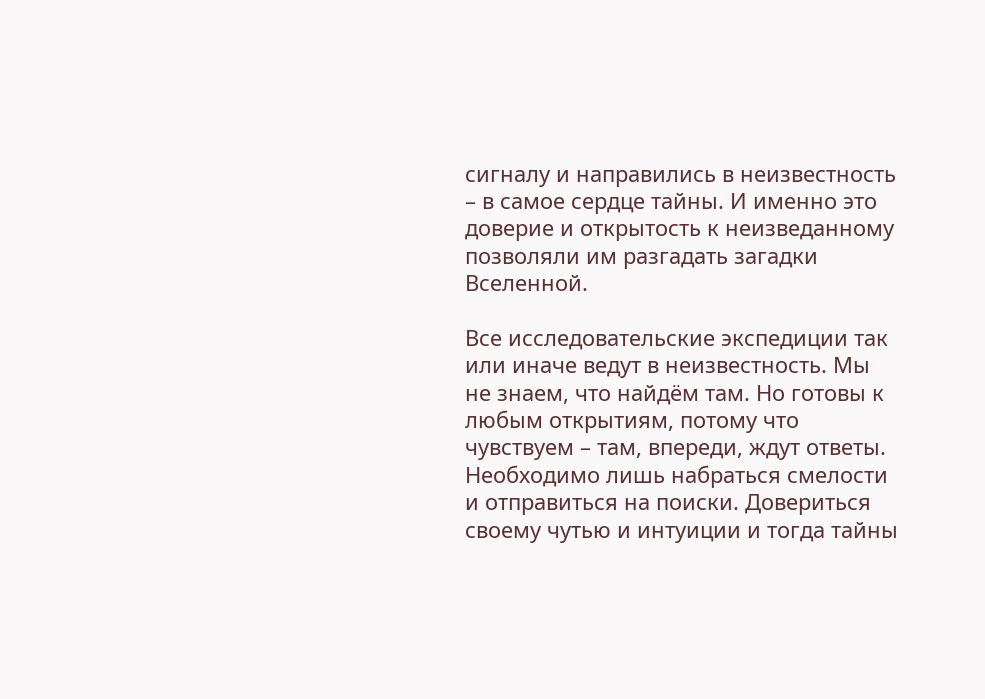сигналу и направились в неизвестность – в самое сердце тайны. И именно это доверие и открытость к неизведанному позволяли им разгадать загадки Вселенной.

Все исследовательские экспедиции так или иначе ведут в неизвестность. Мы не знаем, что найдём там. Но готовы к любым открытиям, потому что чувствуем – там, впереди, ждут ответы. Необходимо лишь набраться смелости и отправиться на поиски. Довериться своему чутью и интуиции и тогда тайны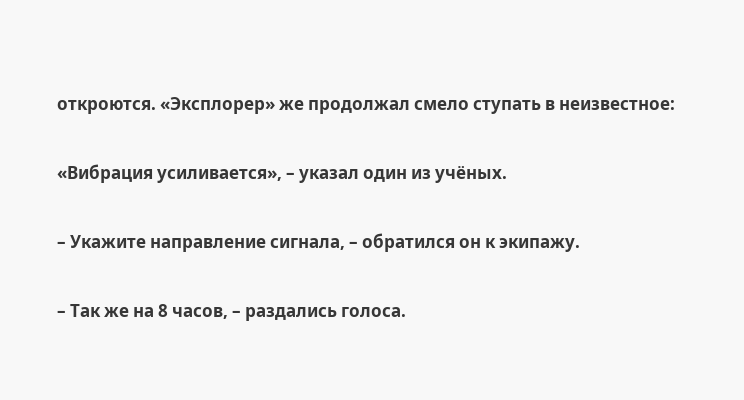откроются. «Эксплорер» же продолжал смело ступать в неизвестное:

«Вибрация усиливается», – указал один из учёных.

– Укажите направление сигнала, – обратился он к экипажу.

– Так же на 8 часов, – раздались голоса.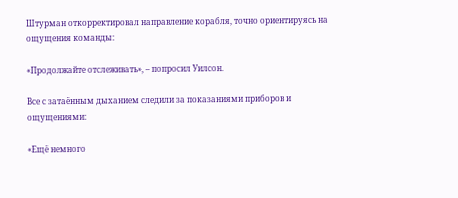Штурман откорректировал направление корабля, точно ориентируясь на ощущения команды:

«Продолжайте отслеживать», – попросил Уилсон.

Все с затаённым дыханием следили за показаниями приборов и ощущениями:

«Ещё немного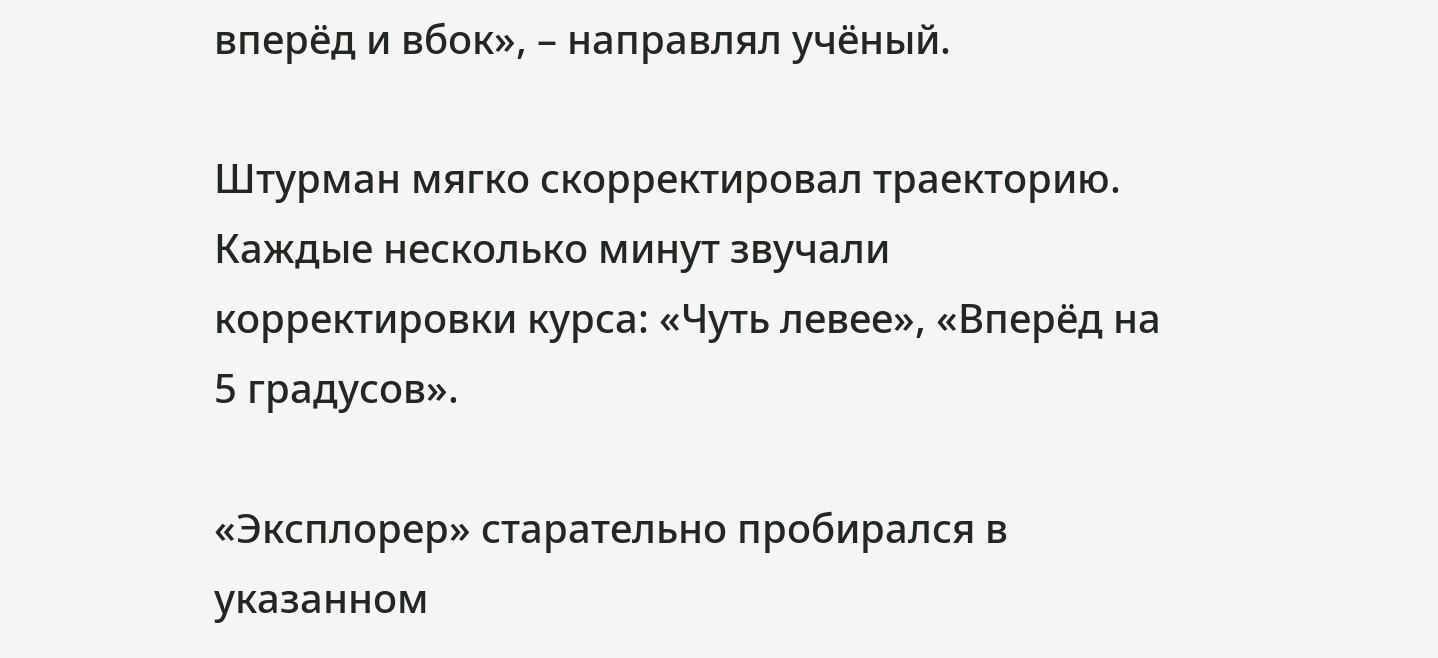вперёд и вбок», – направлял учёный.

Штурман мягко скорректировал траекторию. Каждые несколько минут звучали корректировки курса: «Чуть левее», «Вперёд на 5 градусов».

«Эксплорер» старательно пробирался в указанном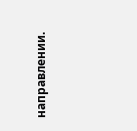направлении.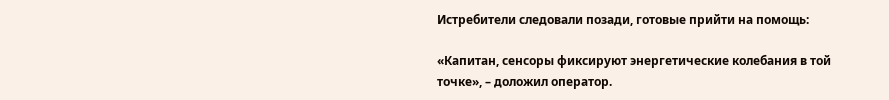Истребители следовали позади, готовые прийти на помощь:

«Капитан, сенсоры фиксируют энергетические колебания в той точке», – доложил оператор.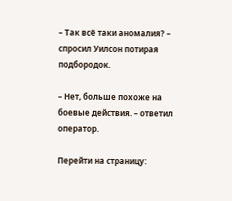– Так всё таки аномалия? – спросил Уилсон потирая подбородок.

– Нет, больше похоже на боевые действия. – ответил оператор.

Перейти на страницу: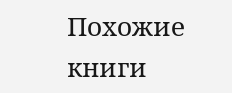Похожие книги